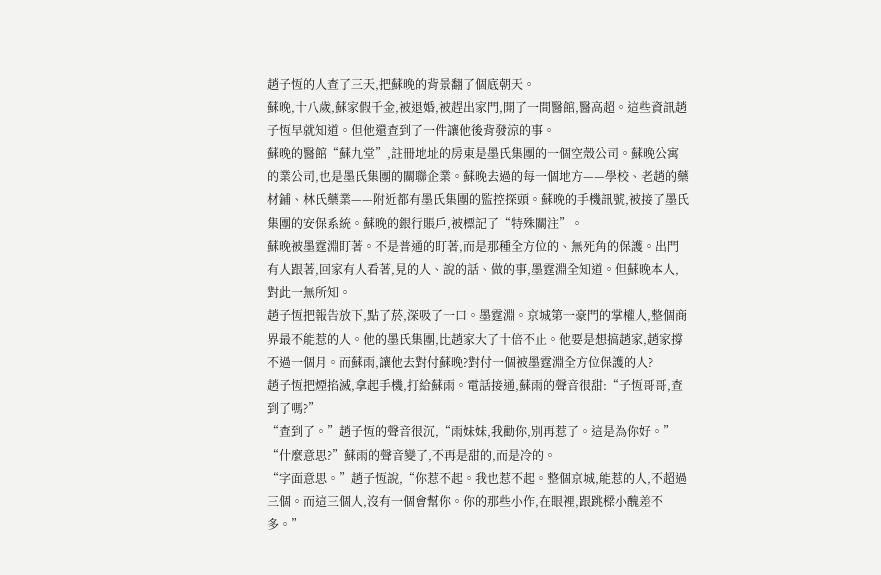趙子恆的人查了三天,把蘇晚的背景翻了個底朝天。
蘇晚,十八歲,蘇家假千金,被退婚,被趕出家門,開了一間醫館,醫高超。這些資訊趙子恆早就知道。但他還查到了一件讓他後背發涼的事。
蘇晚的醫館“蘇九堂”,註冊地址的房東是墨氏集團的一個空殼公司。蘇晚公寓的業公司,也是墨氏集團的關聯企業。蘇晚去過的每一個地方——學校、老趙的藥材鋪、林氏藥業——附近都有墨氏集團的監控探頭。蘇晚的手機訊號,被接了墨氏集團的安保系統。蘇晚的銀行賬戶,被標記了“特殊關注”。
蘇晚被墨霆淵盯著。不是普通的盯著,而是那種全方位的、無死角的保護。出門有人跟著,回家有人看著,見的人、說的話、做的事,墨霆淵全知道。但蘇晚本人,對此一無所知。
趙子恆把報告放下,點了菸,深吸了一口。墨霆淵。京城第一豪門的掌權人,整個商界最不能惹的人。他的墨氏集團,比趙家大了十倍不止。他要是想搞趙家,趙家撐不過一個月。而蘇雨,讓他去對付蘇晚?對付一個被墨霆淵全方位保護的人?
趙子恆把煙掐滅,拿起手機,打給蘇雨。電話接通,蘇雨的聲音很甜:“子恆哥哥,查到了嗎?”
“查到了。”趙子恆的聲音很沉,“雨妹妹,我勸你,別再惹了。這是為你好。”
“什麼意思?”蘇雨的聲音變了,不再是甜的,而是冷的。
“字面意思。”趙子恆說,“你惹不起。我也惹不起。整個京城,能惹的人,不超過三個。而這三個人,沒有一個會幫你。你的那些小作,在眼裡,跟跳樑小醜差不多。”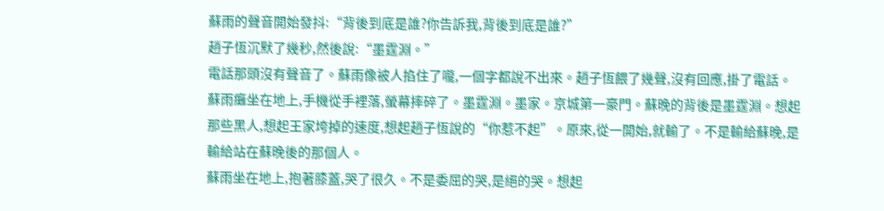蘇雨的聲音開始發抖:“背後到底是誰?你告訴我,背後到底是誰?”
趙子恆沉默了幾秒,然後說:“墨霆淵。”
電話那頭沒有聲音了。蘇雨像被人掐住了嚨,一個字都說不出來。趙子恆餵了幾聲,沒有回應,掛了電話。
蘇雨癱坐在地上,手機從手裡落,螢幕摔碎了。墨霆淵。墨家。京城第一豪門。蘇晚的背後是墨霆淵。想起那些黑人,想起王家垮掉的速度,想起趙子恆說的“你惹不起”。原來,從一開始,就輸了。不是輸給蘇晚,是輸給站在蘇晚後的那個人。
蘇雨坐在地上,抱著膝蓋,哭了很久。不是委屈的哭,是絕的哭。想起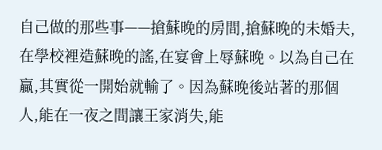自己做的那些事——搶蘇晚的房間,搶蘇晚的未婚夫,在學校裡造蘇晚的謠,在宴會上辱蘇晚。以為自己在贏,其實從一開始就輸了。因為蘇晚後站著的那個人,能在一夜之間讓王家消失,能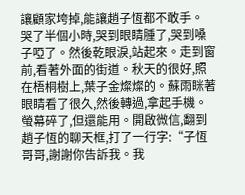讓顧家垮掉,能讓趙子恆都不敢手。
哭了半個小時,哭到眼睛腫了,哭到嗓子啞了。然後乾眼淚,站起來。走到窗前,看著外面的街道。秋天的很好,照在梧桐樹上,葉子金燦燦的。蘇雨眯著眼睛看了很久,然後轉過,拿起手機。螢幕碎了,但還能用。開啟微信,翻到趙子恆的聊天框,打了一行字:“子恆哥哥,謝謝你告訴我。我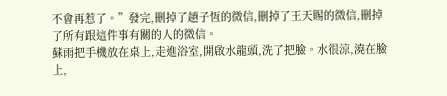不會再惹了。”發完,刪掉了趙子恆的微信,刪掉了王天賜的微信,刪掉了所有跟這件事有關的人的微信。
蘇雨把手機放在桌上,走進浴室,開啟水龍頭,洗了把臉。水很涼,澆在臉上,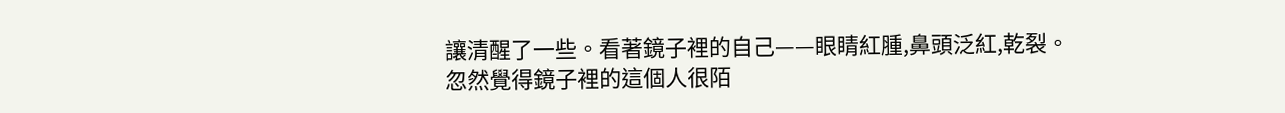讓清醒了一些。看著鏡子裡的自己——眼睛紅腫,鼻頭泛紅,乾裂。忽然覺得鏡子裡的這個人很陌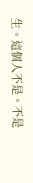生。這個人不是。不是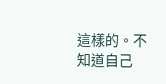這樣的。不知道自己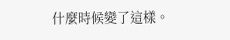什麼時候變了這樣。